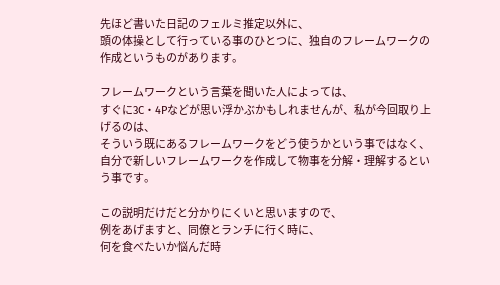先ほど書いた日記のフェルミ推定以外に、
頭の体操として行っている事のひとつに、独自のフレームワークの作成というものがあります。

フレームワークという言葉を聞いた人によっては、
すぐに3C・4Pなどが思い浮かぶかもしれませんが、私が今回取り上げるのは、
そういう既にあるフレームワークをどう使うかという事ではなく、
自分で新しいフレームワークを作成して物事を分解・理解するという事です。

この説明だけだと分かりにくいと思いますので、
例をあげますと、同僚とランチに行く時に、
何を食べたいか悩んだ時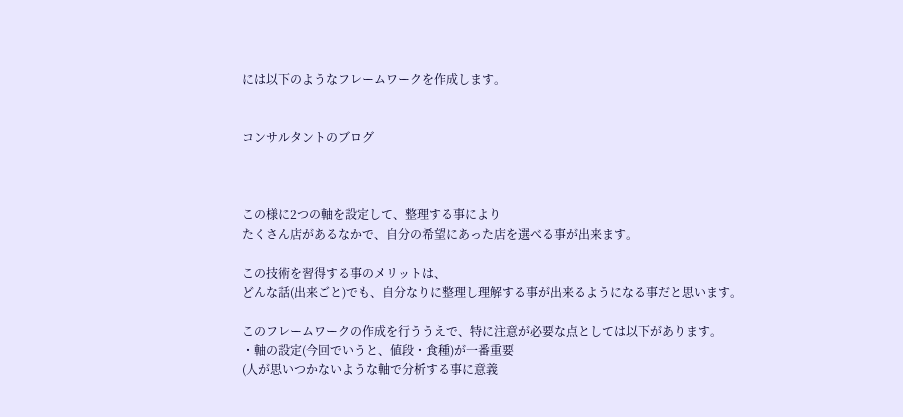には以下のようなフレームワークを作成します。


コンサルタントのブログ



この様に2つの軸を設定して、整理する事により
たくさん店があるなかで、自分の希望にあった店を選べる事が出来ます。

この技術を習得する事のメリットは、
どんな話(出来ごと)でも、自分なりに整理し理解する事が出来るようになる事だと思います。

このフレームワークの作成を行ううえで、特に注意が必要な点としては以下があります。
・軸の設定(今回でいうと、値段・食種)が一番重要
(人が思いつかないような軸で分析する事に意義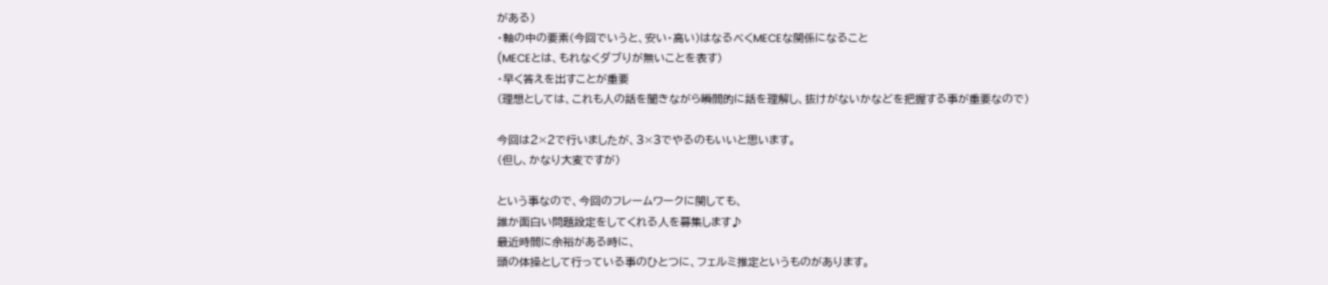がある)
・軸の中の要素(今回でいうと、安い・高い)はなるべくMECEな関係になること
(MECEとは、もれなくダブりが無いことを表す)
・早く答えを出すことが重要
(理想としては、これも人の話を聞きながら瞬間的に話を理解し、抜けがないかなどを把握する事が重要なので)

今回は2×2で行いましたが、3×3でやるのもいいと思います。
(但し、かなり大変ですが)

という事なので、今回のフレームワークに関しても、
誰か面白い問題設定をしてくれる人を募集します♪
最近時間に余裕がある時に、
頭の体操として行っている事のひとつに、フェルミ推定というものがあります。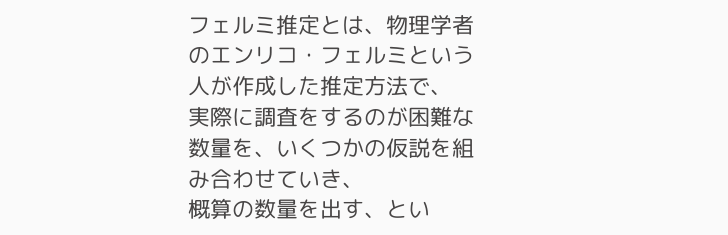フェルミ推定とは、物理学者のエンリコ・フェルミという人が作成した推定方法で、
実際に調査をするのが困難な数量を、いくつかの仮説を組み合わせていき、
概算の数量を出す、とい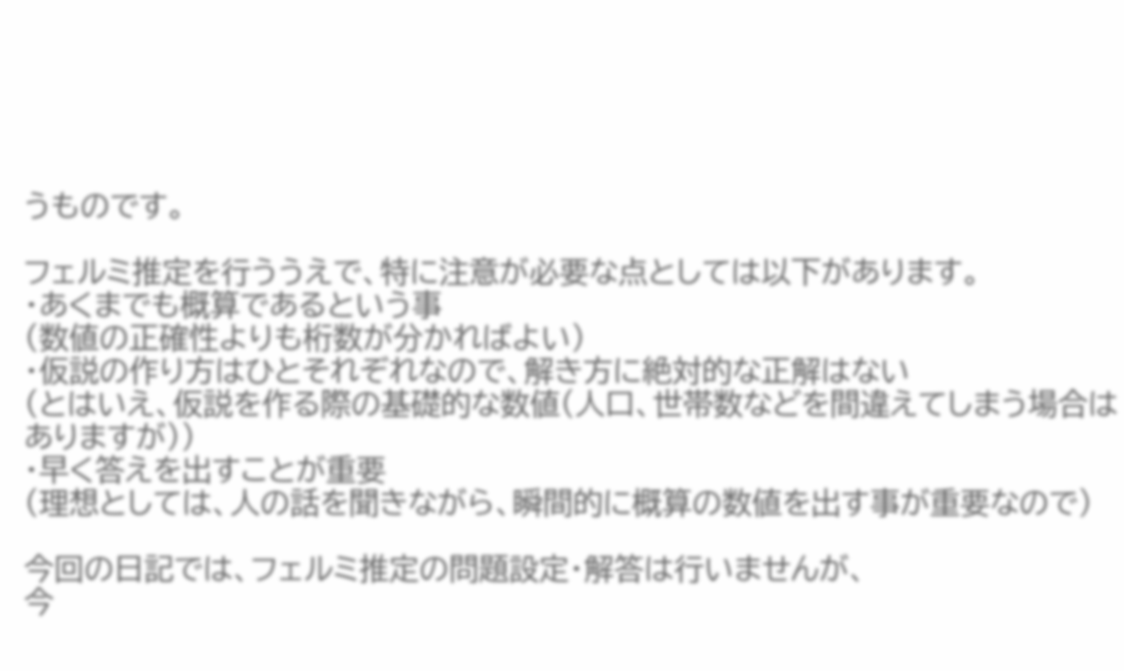うものです。

フェルミ推定を行ううえで、特に注意が必要な点としては以下があります。
・あくまでも概算であるという事
(数値の正確性よりも桁数が分かればよい)
・仮説の作り方はひとそれぞれなので、解き方に絶対的な正解はない
(とはいえ、仮説を作る際の基礎的な数値(人口、世帯数などを間違えてしまう場合はありますが))
・早く答えを出すことが重要
(理想としては、人の話を聞きながら、瞬間的に概算の数値を出す事が重要なので)

今回の日記では、フェルミ推定の問題設定・解答は行いませんが、
今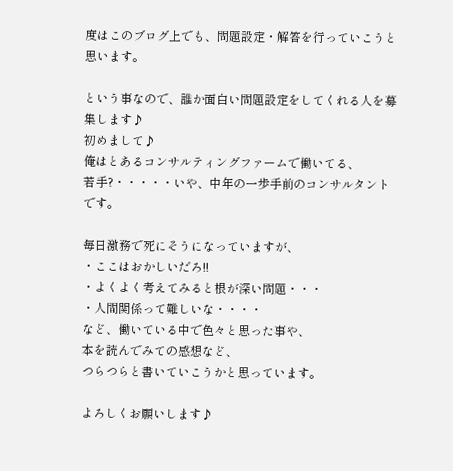度はこのブログ上でも、問題設定・解答を行っていこうと思います。

という事なので、誰か面白い問題設定をしてくれる人を募集します♪
初めまして♪
俺はとあるコンサルティングファームで働いてる、
若手?・・・・・いや、中年の一歩手前のコンサルタントです。

毎日激務で死にそうになっていますが、
・ここはおかしいだろ!!
・よくよく考えてみると根が深い問題・・・
・人間関係って難しいな・・・・
など、働いている中で色々と思った事や、
本を読んでみての感想など、
つらつらと書いていこうかと思っています。

よろしくお願いします♪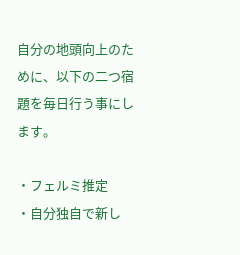自分の地頭向上のために、以下の二つ宿題を毎日行う事にします。

・フェルミ推定
・自分独自で新し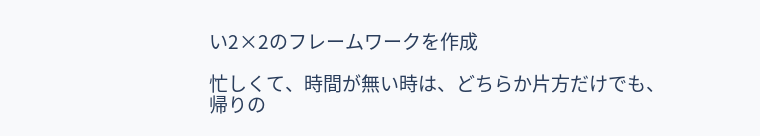い2×2のフレームワークを作成

忙しくて、時間が無い時は、どちらか片方だけでも、
帰りの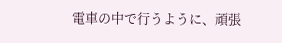電車の中で行うように、頑張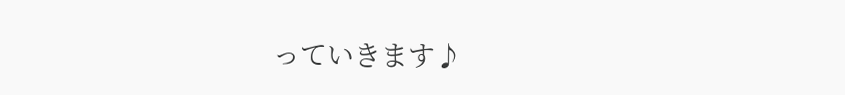っていきます♪